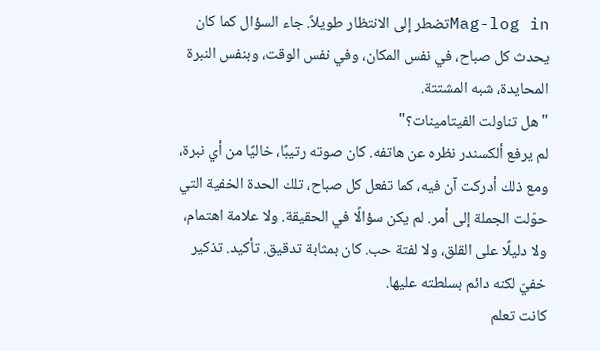Mag-log inتضطر إلى الانتظار طويلاً. جاء السؤال كما كان يحدث كل صباح، في نفس المكان، وفي نفس الوقت، وبنفس النبرة المحايدة، شبه المشتتة.
"هل تناولت الفيتامينات؟"
لم يرفع ألكسندر نظره عن هاتفه. كان صوته رتيبًا، خاليًا من أي نبرة، ومع ذلك أدركت آن فيه، كما تفعل كل صباح، تلك الحدة الخفية التي حوّلت الجملة إلى أمر. لم يكن سؤالًا في الحقيقة. ولا علامة اهتمام، ولا دليلًا على القلق، ولا لفتة حب. كان بمثابة تدقيق. تأكيد. تذكير خفيّ لكنه دائم بسلطته عليها.
كانت تعلم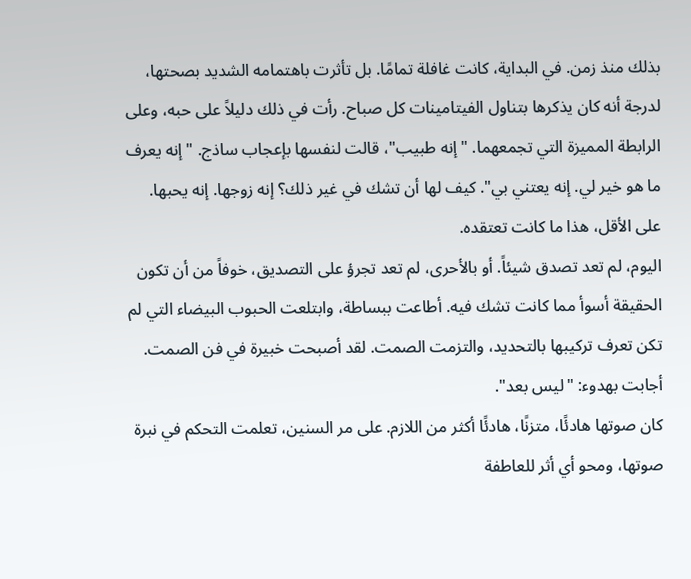بذلك منذ زمن. في البداية، كانت غافلة تمامًا. بل تأثرت باهتمامه الشديد بصحتها، لدرجة أنه كان يذكرها بتناول الفيتامينات كل صباح. رأت في ذلك دليلاً على حبه، وعلى الرابطة المميزة التي تجمعهما. "إنه طبيب"، قالت لنفسها بإعجاب ساذج. "إنه يعرف ما هو خير لي. إنه يعتني بي". كيف لها أن تشك في غير ذلك؟ إنه زوجها. إنه يحبها. على الأقل، هذا ما كانت تعتقده.
اليوم، لم تعد تصدق شيئاً. أو بالأحرى، لم تعد تجرؤ على التصديق، خوفاً من أن تكون الحقيقة أسوأ مما كانت تشك فيه. أطاعت ببساطة، وابتلعت الحبوب البيضاء التي لم تكن تعرف تركيبها بالتحديد، والتزمت الصمت. لقد أصبحت خبيرة في فن الصمت.
أجابت بهدوء: "ليس بعد".
كان صوتها هادئًا، متزنًا، هادئًا أكثر من اللازم. على مر السنين، تعلمت التحكم في نبرة صوتها، ومحو أي أثر للعاطفة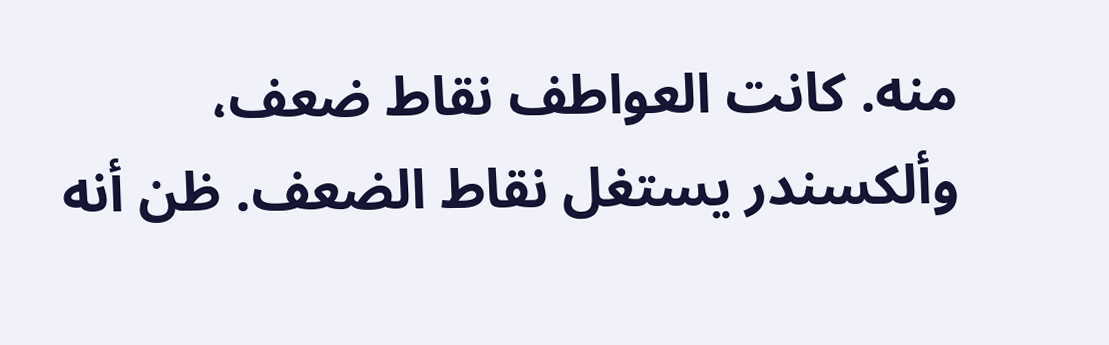منه. كانت العواطف نقاط ضعف، وألكسندر يستغل نقاط الضعف. ظن أنه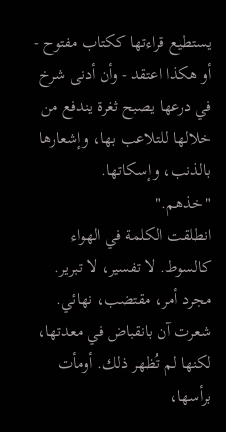يستطيع قراءتها ككتاب مفتوح - أو هكذا اعتقد - وأن أدنى شرخ في درعها يصبح ثغرة يندفع من خلالها للتلاعب بها، وإشعارها بالذنب، وإسكاتها.
"خذهم."
انطلقت الكلمة في الهواء كالسوط. لا تفسير، لا تبرير. مجرد أمر، مقتضب، نهائي. شعرت آن بانقباض في معدتها، لكنها لم تُظهر ذلك. أومأت برأسها،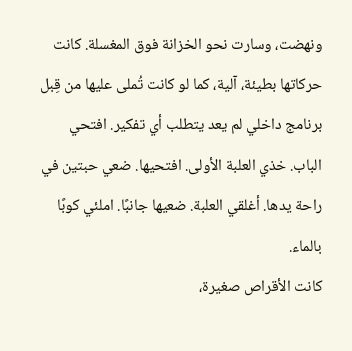ونهضت، وسارت نحو الخزانة فوق المغسلة. كانت حركاتها بطيئة، آلية، كما لو كانت تُملى عليها من قِبل برنامج داخلي لم يعد يتطلب أي تفكير. افتحي الباب. خذي العلبة الأولى. افتحيها. ضعي حبتين في راحة يدها. أغلقي العلبة. ضعيها جانبًا. املئي كوبًا بالماء.
كانت الأقراص صغيرة،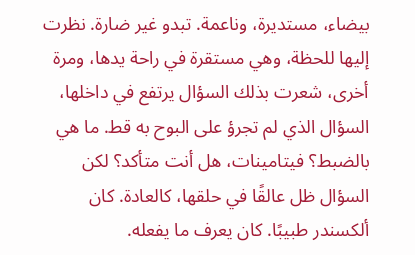بيضاء، مستديرة، وناعمة. تبدو غير ضارة. نظرت إليها للحظة، وهي مستقرة في راحة يدها، ومرة أخرى، شعرت بذلك السؤال يرتفع في داخلها، السؤال الذي لم تجرؤ على البوح به قط. ما هي بالضبط؟ فيتامينات، هل أنت متأكد؟ لكن السؤال ظل عالقًا في حلقها، كالعادة. كان ألكسندر طبيبًا. كان يعرف ما يفعله.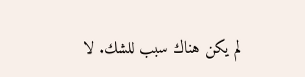لم يكن هناك سبب للشك. لا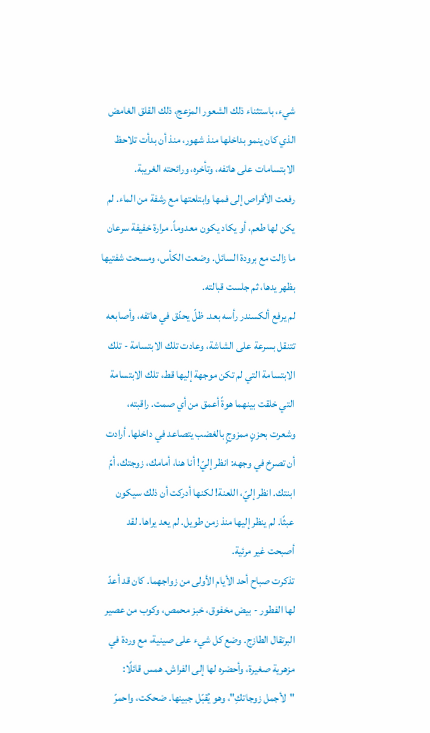شيء، باستثناء ذلك الشعور المزعج، ذلك القلق الغامض الذي كان ينمو بداخلها منذ شهور، منذ أن بدأت تلاحظ الابتسامات على هاتفه، وتأخره، ورائحته الغريبة.
رفعت الأقراص إلى فمها وابتلعتها مع رشفة من الماء. لم يكن لها طعم، أو يكاد يكون معدوماً. مرارة خفيفة سرعان ما زالت مع برودة السائل. وضعت الكأس، ومسحت شفتيها بظهر يدها، ثم جلست قبالته.
لم يرفع ألكسندر رأسه بعد. ظلّ يحدّق في هاتفه، وأصابعه تتنقل بسرعة على الشاشة، وعادت تلك الابتسامة - تلك الابتسامة التي لم تكن موجهة إليها قط، تلك الابتسامة التي خلقت بينهما هوةً أعمق من أي صمت. راقبته، وشعرت بحزنٍ ممزوجٍ بالغضب يتصاعد في داخلها. أرادت أن تصرخ في وجهه: انظر إليّ! أنا هنا، أمامك، زوجتك، أمّ ابنتك. انظر إليّ، اللعنة! لكنها أدركت أن ذلك سيكون عبثًا. لم ينظر إليها منذ زمن طويل. لم يعد يراها. لقد أصبحت غير مرئية.
تذكرت صباح أحد الأيام الأولى من زواجهما. كان قد أعدّ لها الفطور - بيض مخفوق، خبز محمص، وكوب من عصير البرتقال الطازج. وضع كل شيء على صينية، مع وردة في مزهرية صغيرة، وأحضره لها إلى الفراش. همس قائلًا: "لأجمل زوجاتكِ"، وهو يُقبّل جبينها. ضحكت، واحمرّ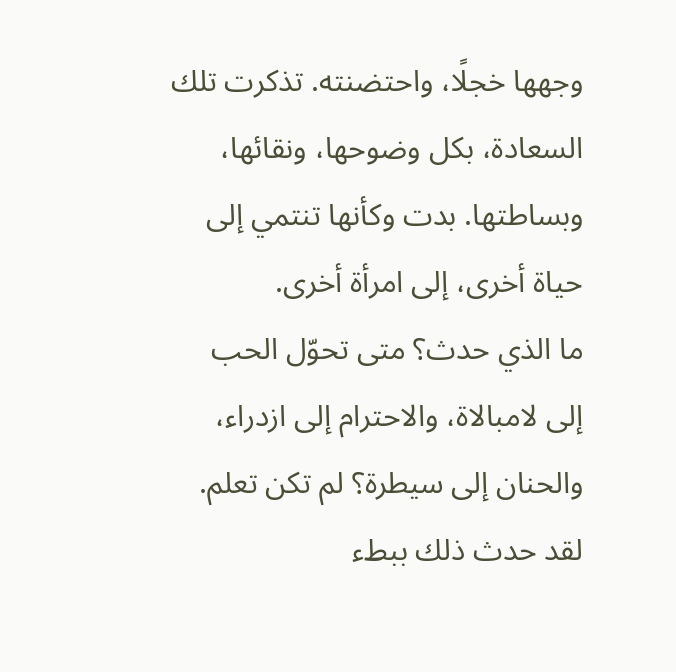وجهها خجلًا، واحتضنته. تذكرت تلك السعادة، بكل وضوحها، ونقائها، وبساطتها. بدت وكأنها تنتمي إلى حياة أخرى، إلى امرأة أخرى.
ما الذي حدث؟ متى تحوّل الحب إلى لامبالاة، والاحترام إلى ازدراء، والحنان إلى سيطرة؟ لم تكن تعلم. لقد حدث ذلك ببطء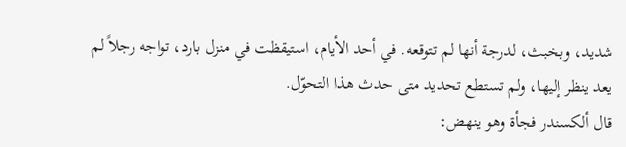شديد، وبخبث، لدرجة أنها لم تتوقعه. في أحد الأيام، استيقظت في منزل بارد، تواجه رجلاً لم يعد ينظر إليها، ولم تستطع تحديد متى حدث هذا التحوّل.
قال ألكسندر فجأة وهو ينهض: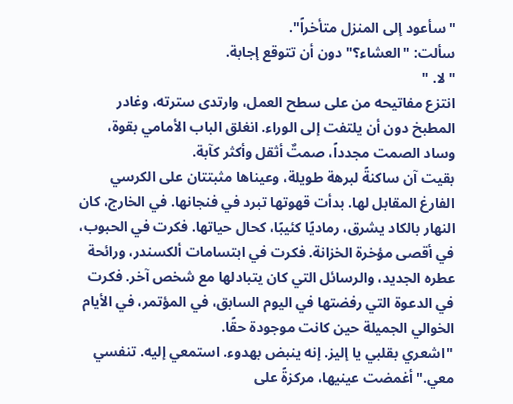"سأعود إلى المنزل متأخراً".
سألت: "العشاء؟" دون أن تتوقع إجابة.
" لا. "
انتزع مفاتيحه من على سطح العمل، وارتدى سترته، وغادر المطبخ دون أن يلتفت إلى الوراء. انغلق الباب الأمامي بقوة، وساد الصمت مجدداً، صمتٌ أثقل وأكثر كآبة.
بقيت آن ساكنةً لبرهة طويلة، وعيناها مثبتتان على الكرسي الفارغ المقابل لها. بدأت قهوتها تبرد في فنجانها. في الخارج، كان النهار بالكاد يشرق، رماديًا كئيبًا، كحال حياتها. فكرت في الحبوب، في أقصى مؤخرة الخزانة. فكرت في ابتسامات ألكسندر، ورائحة عطره الجديد، والرسائل التي كان يتبادلها مع شخص آخر. فكرت في الدعوة التي رفضتها في اليوم السابق، في المؤتمر، في الأيام الخوالي الجميلة حين كانت موجودة حقًا.
"اشعري بقلبي يا إليز. إنه ينبض بهدوء. استمعي إليه. تنفسي معي."أغمضت عينيها، مركزةً على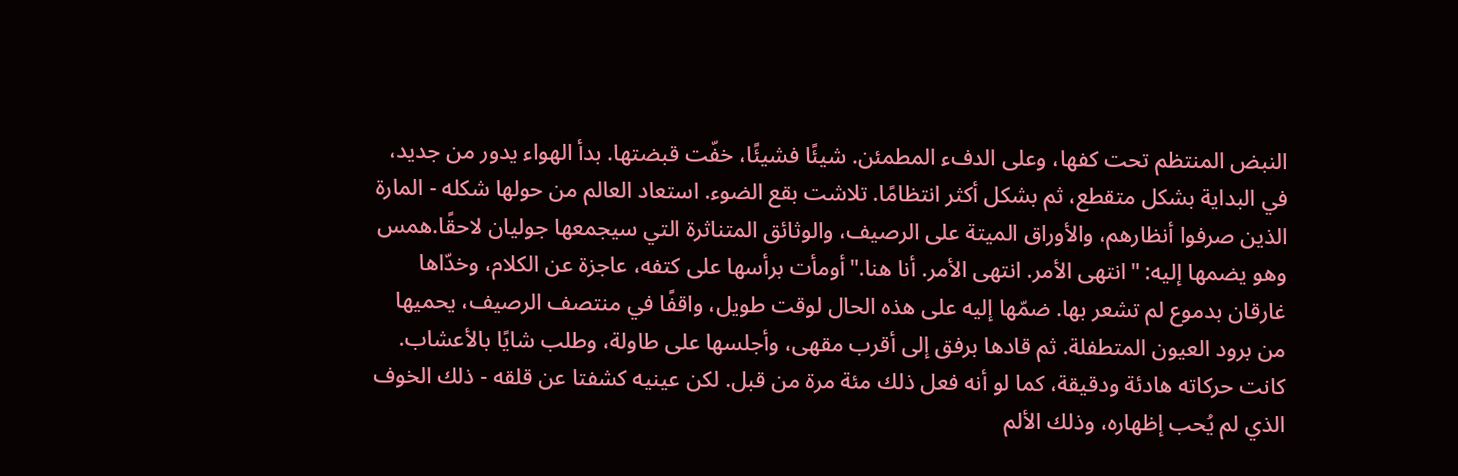النبض المنتظم تحت كفها، وعلى الدفء المطمئن. شيئًا فشيئًا، خفّت قبضتها. بدأ الهواء يدور من جديد، في البداية بشكل متقطع، ثم بشكل أكثر انتظامًا. تلاشت بقع الضوء. استعاد العالم من حولها شكله - المارة الذين صرفوا أنظارهم، والأوراق الميتة على الرصيف، والوثائق المتناثرة التي سيجمعها جوليان لاحقًا.همس وهو يضمها إليه: "انتهى الأمر. انتهى الأمر. أنا هنا."أومأت برأسها على كتفه، عاجزة عن الكلام، وخدّاها غارقان بدموع لم تشعر بها. ضمّها إليه على هذه الحال لوقت طويل، واقفًا في منتصف الرصيف، يحميها من برود العيون المتطفلة. ثم قادها برفق إلى أقرب مقهى، وأجلسها على طاولة، وطلب شايًا بالأعشاب. كانت حركاته هادئة ودقيقة، كما لو أنه فعل ذلك مئة مرة من قبل. لكن عينيه كشفتا عن قلقه - ذلك الخوف الذي لم يُحب إظهاره، وذلك الألم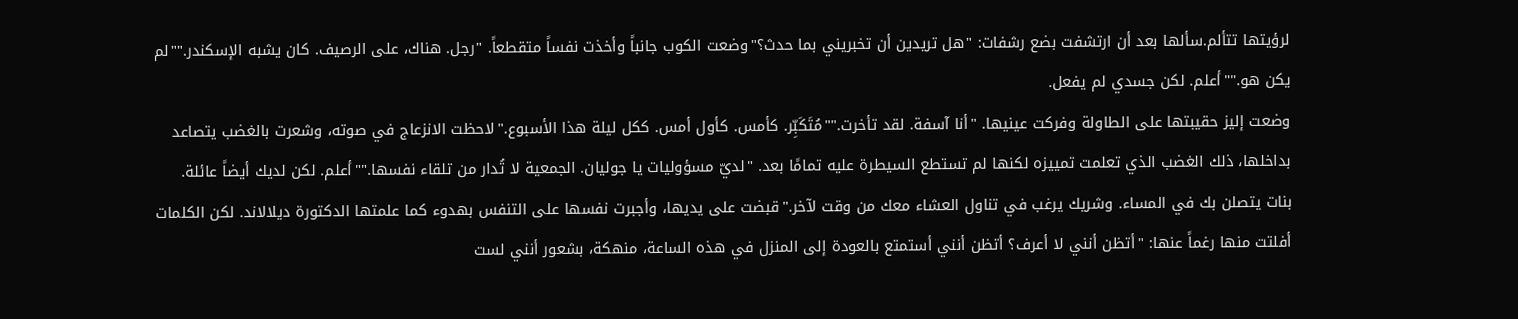لرؤيتها تتألم.سألها بعد أن ارتشفت بضع رشفات: "هل تريدين أن تخبريني بما حدث؟"وضعت الكوب جانباً وأخذت نفساً متقطعاً. "رجل. هناك، على الرصيف. كان يشبه الإسكندر.""لم يكن هو.""أعلم. لكن جسدي لم يفعل.
وضعت إليز حقيبتها على الطاولة وفركت عينيها. "أنا آسفة. لقد تأخرت.""مُتَكَبِّر. كأمس. كأول أمس. ككل ليلة هذا الأسبوع."لاحظت الانزعاج في صوته، وشعرت بالغضب يتصاعد بداخلها، ذلك الغضب الذي تعلمت تمييزه لكنها لم تستطع السيطرة عليه تمامًا بعد. "لديّ مسؤوليات يا جوليان. الجمعية لا تُدار من تلقاء نفسها.""أعلم. لكن لديك أيضاً عائلة. بنات يتصلن بك في المساء. وشريك يرغب في تناول العشاء معك من وقت لآخر."قبضت على يديها، وأجبرت نفسها على التنفس بهدوء كما علمتها الدكتورة ديلالاند. لكن الكلمات أفلتت منها رغماً عنها: "أتظن أنني لا أعرف؟ أتظن أنني أستمتع بالعودة إلى المنزل في هذه الساعة، منهكة، بشعور أنني لست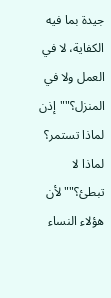جيدة بما فيه الكفاية، لا في العمل ولا في المنزل؟""إذن لماذا تستمر؟ لماذا لا تبطئ؟""لأن هؤلاء النساء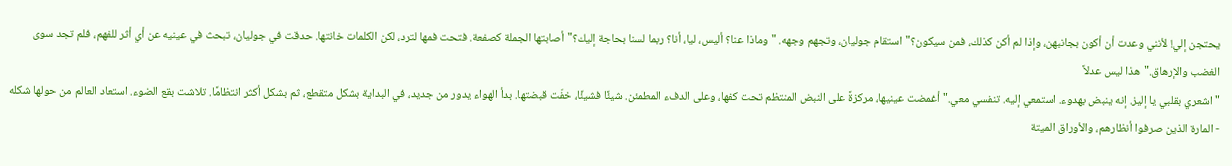يحتجن إلي! لأنني وعدت أن أكون بجانبهن، وإذا لم أكن كذلك، فمن سيكون؟"استقام جوليان، وتجهم وجهه. "وماذا عنا؟ أليس، ليا، أنا؟ ربما لسنا بحاجة إليك؟"أصابتها الجملة كصفعة. فتحت فمها لترد، لكن الكلمات خانتها. حدقت في جوليان، تبحث في عينيه عن أي أثر للفهم، فلم تجد سوى الغضب والإرهاق."هذا ليس عدلاً
"اشعري بقلبي يا إليز. إنه ينبض بهدوء. استمعي إليه. تنفسي معي."أغمضت عينيها، مركزةً على النبض المنتظم تحت كفها، وعلى الدفء المطمئن. شيئًا فشيئًا، خفّت قبضتها. بدأ الهواء يدور من جديد، في البداية بشكل متقطع، ثم بشكل أكثر انتظامًا. تلاشت بقع الضوء. استعاد العالم من حولها شكله - المارة الذين صرفوا أنظارهم، والأوراق الميتة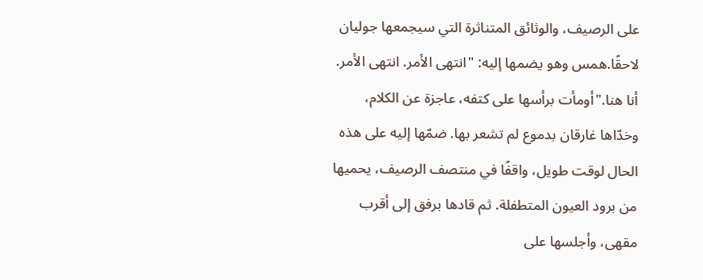على الرصيف، والوثائق المتناثرة التي سيجمعها جوليان لاحقًا.همس وهو يضمها إليه: "انتهى الأمر. انتهى الأمر. أنا هنا."أومأت برأسها على كتفه، عاجزة عن الكلام، وخدّاها غارقان بدموع لم تشعر بها. ضمّها إليه على هذه الحال لوقت طويل، واقفًا في منتصف الرصيف، يحميها من برود العيون المتطفلة. ثم قادها برفق إلى أقرب مقهى، وأجلسها على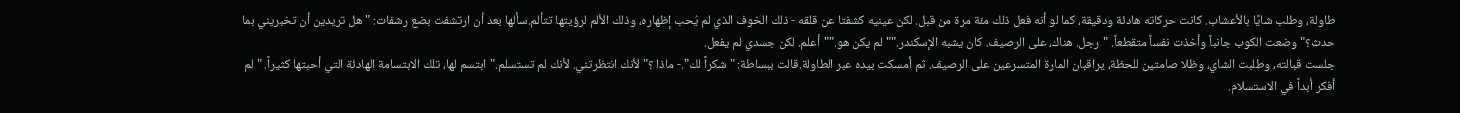طاولة، وطلب شايًا بالأعشاب. كانت حركاته هادئة ودقيقة، كما لو أنه فعل ذلك مئة مرة من قبل. لكن عينيه كشفتا عن قلقه - ذلك الخوف الذي لم يُحب إظهاره، وذلك الألم لرؤيتها تتألم.سألها بعد أن ارتشفت بضع رشفات: "هل تريدين أن تخبريني بما حدث؟"وضعت الكوب جانباً وأخذت نفساً متقطعاً. "رجل. هناك، على الرصيف. كان يشبه الإسكندر.""لم يكن هو.""أعلم. لكن جسدي لم يفعل.
جلست قبالته، وطلبت الشاي، وظلا صامتين للحظة، يراقبان المارة المتسرعين على الرصيف. ثم أمسكت بيده عبر الطاولة.قالت ببساطة: "شكراً لك".- ماذا ؟" لأنك انتظرتني. لأنك لم تستسلم."ابتسم لها، تلك الابتسامة الهادئة التي أحبتها كثيراً. "لم أفكر أبداً في الاستسلام.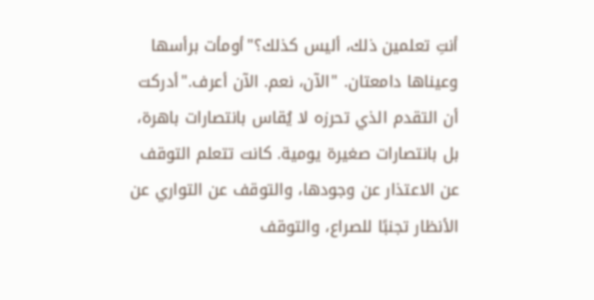أنتِ تعلمين ذلك، أليس كذلك؟"أومأت برأسها وعيناها دامعتان. "الآن، نعم. الآن أعرف."أدركت أن التقدم الذي تحرزه لا يُقاس بانتصارات باهرة، بل بانتصارات صغيرة يومية. كانت تتعلم التوقف عن الاعتذار عن وجودها، والتوقف عن التواري عن الأنظار تجنبًا للصراع، والتوقف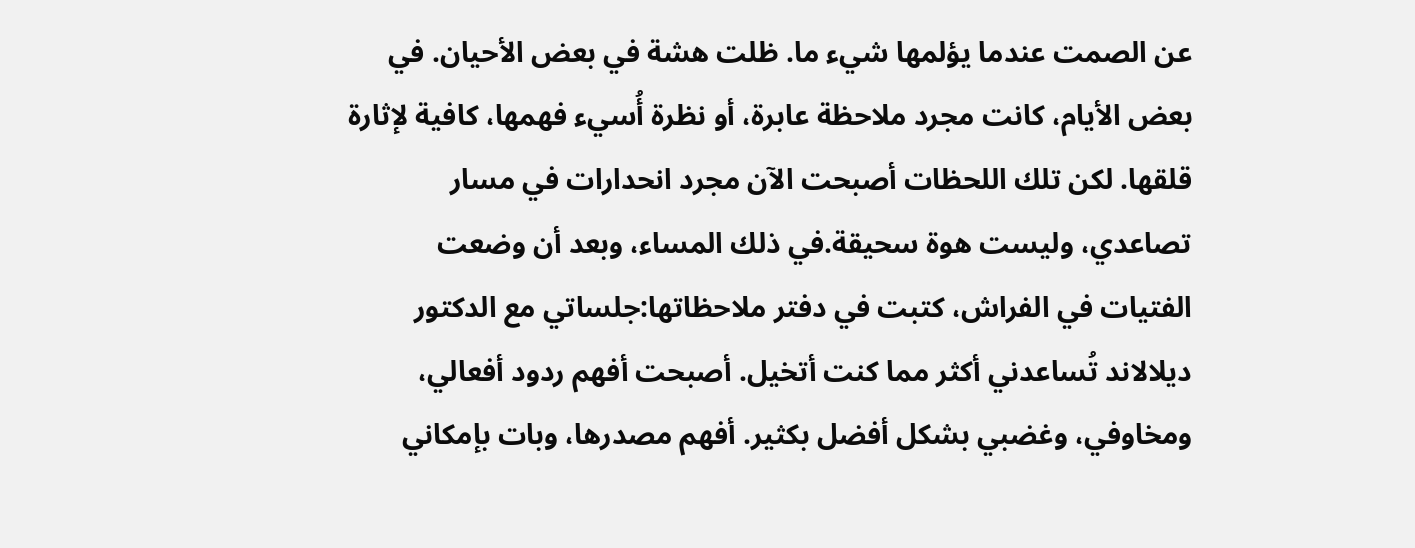عن الصمت عندما يؤلمها شيء ما. ظلت هشة في بعض الأحيان. في بعض الأيام، كانت مجرد ملاحظة عابرة، أو نظرة أُسيء فهمها، كافية لإثارة قلقها. لكن تلك اللحظات أصبحت الآن مجرد انحدارات في مسار تصاعدي، وليست هوة سحيقة.في ذلك المساء، وبعد أن وضعت الفتيات في الفراش، كتبت في دفتر ملاحظاتها:جلساتي مع الدكتور ديلالاند تُساعدني أكثر مما كنت أتخيل. أصبحت أفهم ردود أفعالي، ومخاوفي، وغضبي بشكل أفضل بكثير. أفهم مصدرها، وبات بإمكاني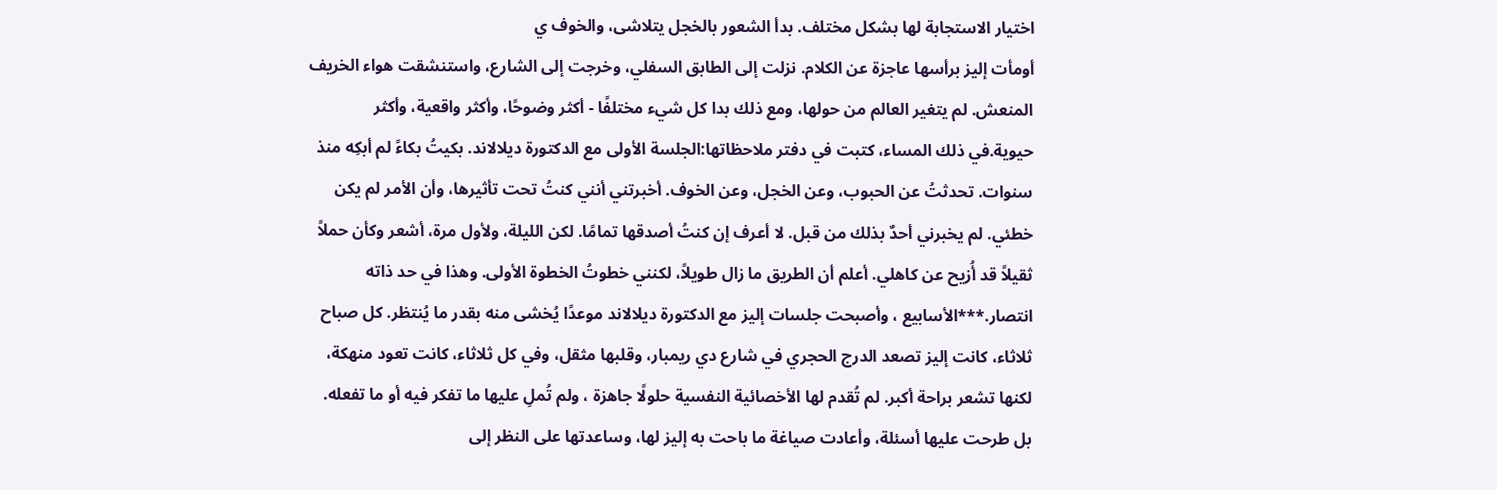اختيار الاستجابة لها بشكل مختلف. بدأ الشعور بالخجل يتلاشى، والخوف ي
أومأت إليز برأسها عاجزة عن الكلام. نزلت إلى الطابق السفلي، وخرجت إلى الشارع، واستنشقت هواء الخريف المنعش. لم يتغير العالم من حولها، ومع ذلك بدا كل شيء مختلفًا - أكثر وضوحًا، وأكثر واقعية، وأكثر حيوية.في ذلك المساء، كتبت في دفتر ملاحظاتها:الجلسة الأولى مع الدكتورة ديلالاند. بكيتُ بكاءً لم أبكِه منذ سنوات. تحدثتُ عن الحبوب، وعن الخجل، وعن الخوف. أخبرتني أنني كنتُ تحت تأثيرها، وأن الأمر لم يكن خطئي. لم يخبرني أحدٌ بذلك من قبل. لا أعرف إن كنتُ أصدقها تمامًا. لكن الليلة، ولأول مرة، أشعر وكأن حملاً ثقيلاً قد أُزيح عن كاهلي. أعلم أن الطريق ما زال طويلاً، لكنني خطوتُ الخطوة الأولى. وهذا في حد ذاته انتصار.***الأسابيع ، وأصبحت جلسات إليز مع الدكتورة ديلالاند موعدًا يُخشى منه بقدر ما يُنتظر. كل صباح ثلاثاء، كانت إليز تصعد الدرج الحجري في شارع دي ريمبار، وقلبها مثقل، وفي كل ثلاثاء، كانت تعود منهكة، لكنها تشعر براحة أكبر. لم تُقدم لها الأخصائية النفسية حلولًا جاهزة ، ولم تُملِ عليها ما تفكر فيه أو ما تفعله. بل طرحت عليها أسئلة، وأعادت صياغة ما باحت به إليز لها، وساعدتها على النظر إلى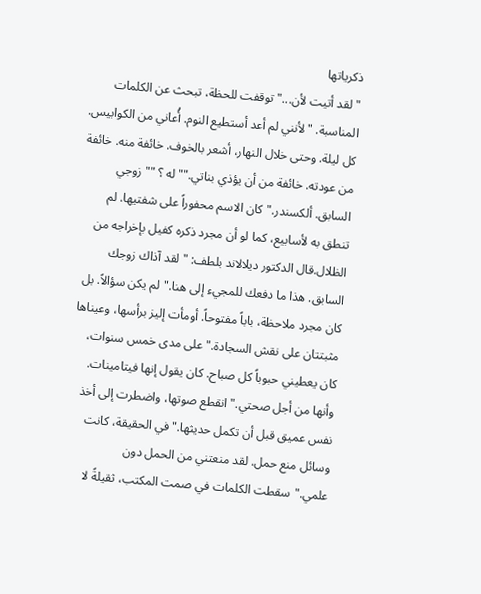ذكرياتها
"لقد أتيت لأن..." توقفت للحظة، تبحث عن الكلمات المناسبة. "لأنني لم أعد أستطيع النوم. أُعاني من الكوابيس. كل ليلة. وحتى خلال النهار، أشعر بالخوف. خائفة منه. خائفة من عودته. خائفة من أن يؤذي بناتي."" له ؟ ""زوجي السابق. ألكسندر."كان الاسم محفوراً على شفتيها. لم تنطق به لأسابيع، كما لو أن مجرد ذكره كفيل بإخراجه من الظلال.قال الدكتور ديلالاند بلطف: "لقد آذاك زوجك السابق. هذا ما دفعك للمجيء إلى هنا."لم يكن سؤالاً. بل كان مجرد ملاحظة، باباً مفتوحاً. أومأت إليز برأسها، وعيناها مثبتتان على نقش السجادة."على مدى خمس سنوات، كان يعطيني حبوباً كل صباح. كان يقول إنها فيتامينات. وأنها من أجل صحتي."انقطع صوتها، واضطرت إلى أخذ نفس عميق قبل أن تكمل حديثها."في الحقيقة، كانت وسائل منع حمل. لقد منعتني من الحمل دون علمي."سقطت الكلمات في صمت المكتب، ثقيلةً لا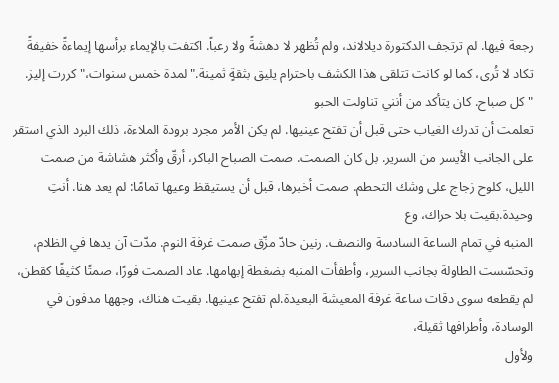رجعة فيها. لم ترتجف الدكتورة ديلالاند، ولم تُظهر لا دهشةً ولا رعباً. اكتفت بالإيماء برأسها إيماءةً خفيفةً تكاد لا تُرى، كما لو كانت تتلقى هذا الكشف باحترام يليق بثقةٍ ثمينة."لمدة خمس سنوات،" كررت إليز. "كل صباح. كان يتأكد من أنني تناولت الحبو
تعلمت أن تدرك الغياب حتى قبل أن تفتح عينيها. لم يكن الأمر مجرد برودة الملاءة، ذلك البرد الذي استقر على الجانب الأيسر من السرير. بل كان الصمت. صمت الصباح الباكر، أرقّ وأكثر هشاشة من صمت الليل، كلوح زجاج على وشك التحطم. صمت أخبرها، قبل أن يستيقظ وعيها تمامًا: لم يعد هنا. أنتِ وحيدة.بقيت بلا حراك، وع
المنبه في تمام الساعة السادسة والنصف. رنين حادّ مزّق صمت غرفة النوم. مدّت آن يدها في الظلام، وتحسّست الطاولة بجانب السرير، وأطفأت المنبه بضغطة إبهامها. عاد الصمت فورًا، صمتًا كثيفًا كقطن، لم يقطعه سوى دقات ساعة غرفة المعيشة البعيدة.لم تفتح عينيها. بقيت هناك، وجهها مدفون في الوسادة، وأطرافها ثقيلة،
ولأول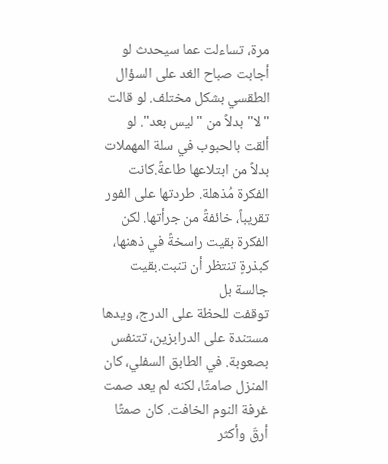مرة، تساءلت عما سيحدث لو أجابت صباح الغد على السؤال الطقسي بشكل مختلف. لو قالت "لا" بدلاً من "ليس بعد". لو ألقت بالحبوب في سلة المهملات بدلاً من ابتلاعها طاعةً.كانت الفكرة مُذهلة. طردتها على الفور تقريباً، خائفةً من جرأتها. لكن الفكرة بقيت راسخةً في ذهنها، كبذرةٍ تنتظر أن تنبت.بقيت جالسة بل
توقفت للحظة على الدرج، ويدها مستندة على الدرابزين، تتنفس بصعوبة. في الطابق السفلي، كان المنزل صامتًا، لكنه لم يعد صمت غرفة النوم الخافت. كان صمتًا أرقّ وأكثر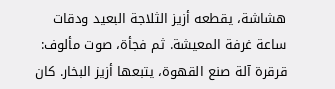هشاشة، يقطعه أزيز الثلاجة البعيد ودقات ساعة غرفة المعيشة. ثم فجأة، صوت مألوف: قرقرة آلة صنع القهوة، يتبعها أزيز البخار. كان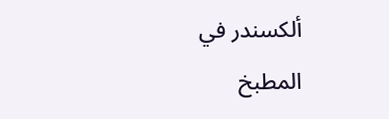ألكسندر في المطبخ